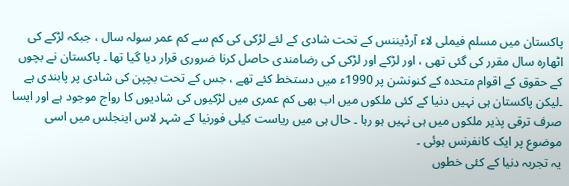پاکستان میں مسلم فیملی لاء آرڈیننس کے تحت شادی کے لئے لڑکی کی کم سے کم عمر سولہ سال ، جبکہ لڑکے کی اٹھارہ سال مقرر کی گئی تھی ، اور لڑکے اور لڑکی کی رضامندی حاصل کرنا ضروری قرار دیا گیا تھا ۔ پاکستان نے بچوں کے حقوق کے اقوام متحدہ کے کنونشن پر 1990ء میں دستخط کئے تھے ، جس کے تحت بچپن کی شادی پر پابندی ہے ۔لیکن پاکستان ہی نہیں دنیا کے کئی ملکوں میں اب بھی کم عمری میں لڑکیوں کی شادیوں کا رواج موجود ہے اور ایسا صرف ترقی پذیر ملکوں میں ہی نہیں ہو رہا ۔ حال ہی میں ریاست کیلی فورنیا کے شہر لاس اینجلس میں اسی موضوع پر ایک کانفرنس ہوئی ۔
یہ تجربہ دنیا کے کئی خطوں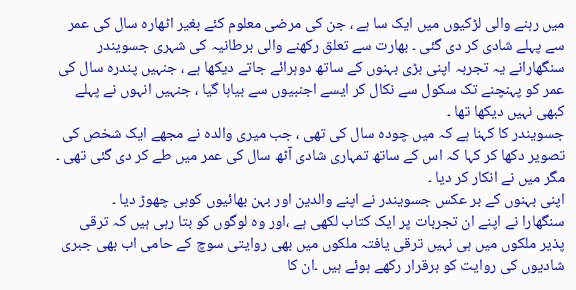میں رہنے والی لڑکیوں میں ایک سا ہے ، جن کی مرضی معلوم کئے بغیر اٹھارہ سال کی عمر سے پہلے شادی کر دی گئی ۔ بھارت سے تعلق رکھنے والی برطانیہ کی شہری جسویندر سنگھارانے یہ تجربہ اپنی بڑی بہنوں کے ساتھ دوہرائے جاتے دیکھا ہے ، جنہیں پندرہ سال کی عمر کو پہنچنے تک سکول سے نکال کر ایسے اجنبیوں سے بیاہا گیا ، جنہیں انہوں نے پہلے کبھی نہیں دیکھا تھا ۔
جسویندر کا کہنا ہے کہ میں چودہ سال کی تھی ، جب میری والدہ نے مجھے ایک شخص کی تصویر دکھا کر کہا کہ اس کے ساتھ تمہاری شادی آٹھ سال کی عمر میں طے کر دی گئی تھی ۔ مگر میں نے انکار کر دیا ۔
اپنی بہنوں کے بر عکس جسویندر نے اپنے والدین اور بہن بھائیوں کوہی چھوڑ دیا ۔
سنگھارا نے اپنے ان تجربات پر ایک کتاب لکھی ہے ،اور وہ لوگوں کو بتا رہی ہیں کہ ترقی پذیر ملکوں میں ہی نہیں ترقی یافتہ ملکوں میں بھی روایتی سوچ کے حامی اب بھی جبری شادیوں کی روایت کو برقرار رکھے ہوئے ہیں ۔ان کا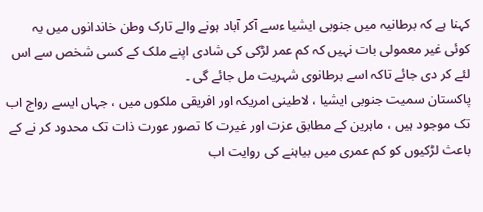کہنا ہے کہ برطانیہ میں جنوبی ایشیا ءسے آکر آباد ہونے والے تارک وطن خاندانوں میں یہ کوئی غیر معمولی بات نہیں کہ کم عمر لڑکی کی شادی اپنے ملک کے کسی شخص سے اس لئے کر دی جائے تاکہ اسے برطانوی شہریت مل جائے گی ۔
پاکستان سمیت جنوبی ایشیا ، لاطینی امریکہ اور افریقی ملکوں میں ، جہاں ایسے رواج اب تک موجود ہیں ، ماہرین کے مطابق عزت اور غیرت کا تصور عورت ذات تک محدود کر نے کے باعث لڑکیوں کو کم عمری میں بیاہنے کی روایت اب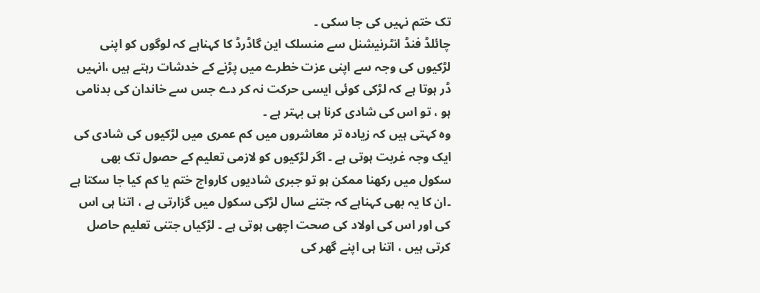تک ختم نہیں کی جا سکی ۔
چائلڈ فنڈ انٹرنیشنل سے منسلک این گاڈرڈ کا کہناہے کہ لوگوں کو اپنی لڑکیوں کی وجہ سے اپنی عزت خطرے میں پڑنے کے خدشات رہتے ہیں ،انہیں ڈر ہوتا ہے کہ لڑکی کوئی ایسی حرکت نہ کر دے جس سے خاندان کی بدنامی ہو ، تو اس کی شادی کرنا ہی بہتر ہے ۔
وہ کہتی ہیں کہ زیادہ تر معاشروں میں کم عمری میں لڑکیوں کی شادی کی ایک وجہ غربت ہوتی ہے ۔ اگر لڑکیوں کو لازمی تعلیم کے حصول تک بھی سکول میں رکھنا ممکن ہو تو جبری شادیوں کارواج ختم یا کم کیا جا سکتا ہے ۔ان کا یہ بھی کہناہے کہ جتنے سال لڑکی سکول میں گزارتی ہے ، اتنا ہی اس کی اور اس کی اولاد کی صحت اچھی ہوتی ہے ۔ لڑکیاں جتنی تعلیم حاصل کرتی ہیں ، اتنا ہی اپنے گھر کی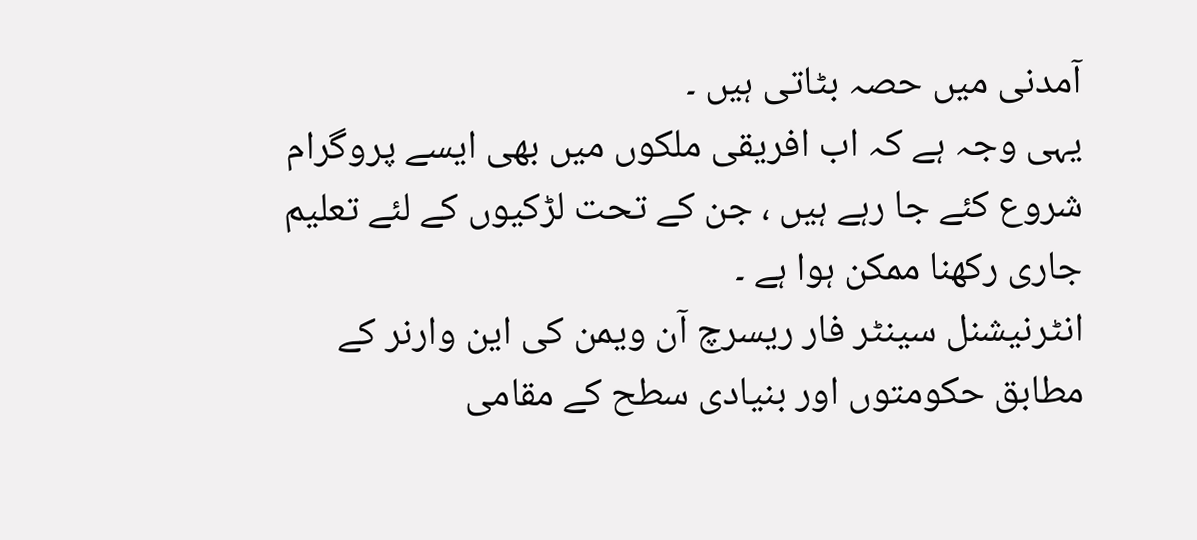آمدنی میں حصہ بٹاتی ہیں ۔
یہی وجہ ہے کہ اب افریقی ملکوں میں بھی ایسے پروگرام شروع کئے جا رہے ہیں ، جن کے تحت لڑکیوں کے لئے تعلیم جاری رکھنا ممکن ہوا ہے ۔
انٹرنیشنل سینٹر فار ریسرچ آن ویمن کی این وارنر کے مطابق حکومتوں اور بنیادی سطح کے مقامی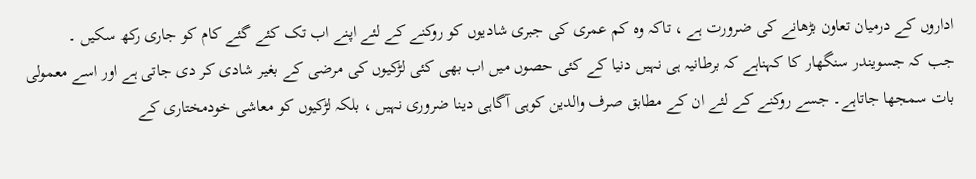اداروں کے درمیان تعاون بڑھانے کی ضرورت ہے ، تاکہ وہ کم عمری کی جبری شادیوں کو روکنے کے لئے اپنے اب تک کئے گئے کام کو جاری رکھ سکیں ۔
جب کہ جسویندر سنگھار کا کہناہے کہ برطانیہ ہی نہیں دنیا کے کئی حصوں میں اب بھی کئی لڑکیوں کی مرضی کے بغیر شادی کر دی جاتی ہے اور اسے معمولی بات سمجھا جاتاہے۔ جسے روکنے کے لئے ان کے مطابق صرف والدین کوہی آگاہی دینا ضروری نہیں ، بلکہ لڑکیوں کو معاشی خودمختاری کے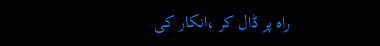راہ پر ڈال کر ،انکار کی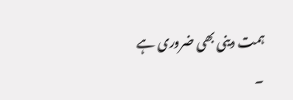ہمت دینی بھی ضروری ہے ۔